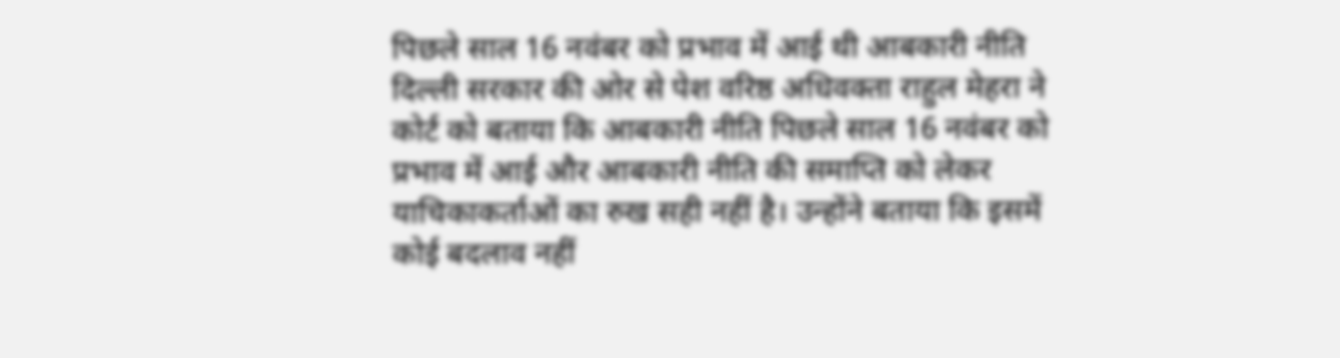पिछले साल 16 नवंबर को प्रभाव में आई थी आबकारी नीति
दिल्ली सरकार की ओर से पेश वरिष्ठ अधिवक्ता राहुल मेहरा ने कोर्ट को बताया कि आबकारी नीति पिछले साल 16 नवंबर को प्रभाव में आई और आबकारी नीति की समाप्ति को लेकर याचिकाकर्ताओं का रुख सही नहीं है। उन्होंने बताया कि इसमें कोई बदलाव नहीं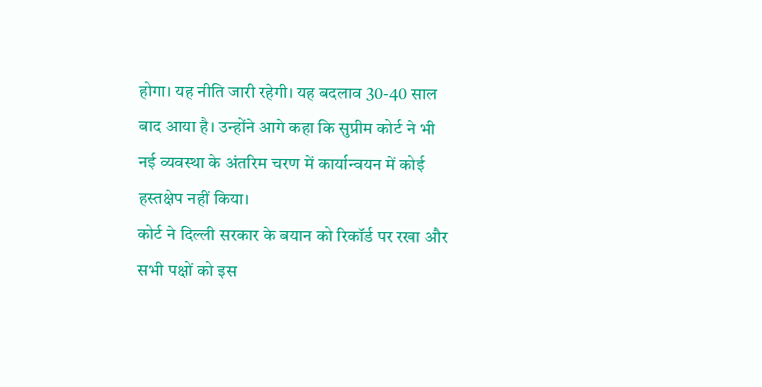होगा। यह नीति जारी रहेगी। यह बदलाव 30-40 साल बाद आया है। उन्होंने आगे कहा कि सुप्रीम कोर्ट ने भी नई व्यवस्था के अंतरिम चरण में कार्यान्वयन में कोई हस्तक्षेप नहीं किया।
कोर्ट ने दिल्ली सरकार के बयान को रिकॉर्ड पर रखा और सभी पक्षों को इस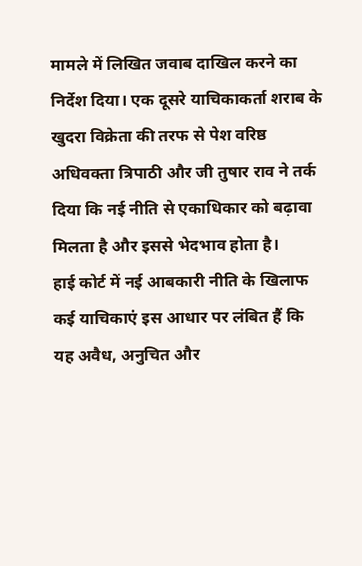मामले में लिखित जवाब दाखिल करने का निर्देश दिया। एक दूसरे याचिकाकर्ता शराब के खुदरा विक्रेता की तरफ से पेश वरिष्ठ अधिवक्ता त्रिपाठी और जी तुषार राव ने तर्क दिया कि नई नीति से एकाधिकार को बढ़ावा मिलता है और इससे भेदभाव होता है।
हाई कोर्ट में नई आबकारी नीति के खिलाफ कई याचिकाएं इस आधार पर लंबित हैं कि यह अवैध, अनुचित और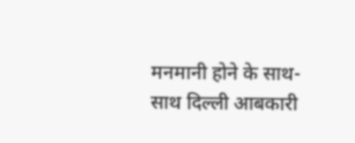मनमानी होने के साथ-साथ दिल्ली आबकारी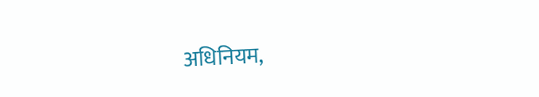अधिनियम,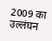2009 का उल्लंघन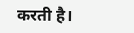करती है।